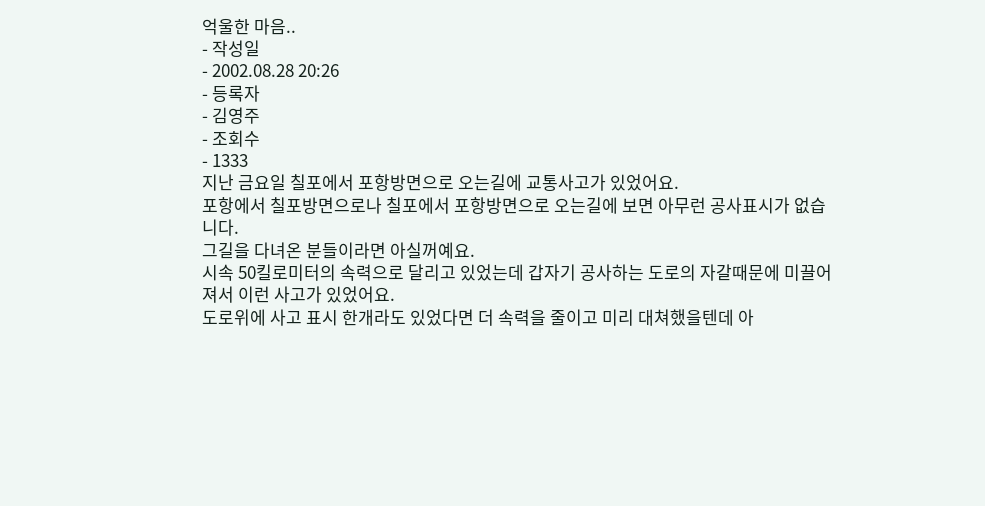억울한 마음..
- 작성일
- 2002.08.28 20:26
- 등록자
- 김영주
- 조회수
- 1333
지난 금요일 칠포에서 포항방면으로 오는길에 교통사고가 있었어요.
포항에서 칠포방면으로나 칠포에서 포항방면으로 오는길에 보면 아무런 공사표시가 없습니다.
그길을 다녀온 분들이라면 아실꺼예요.
시속 50킬로미터의 속력으로 달리고 있었는데 갑자기 공사하는 도로의 자갈때문에 미끌어져서 이런 사고가 있었어요.
도로위에 사고 표시 한개라도 있었다면 더 속력을 줄이고 미리 대쳐했을텐데 아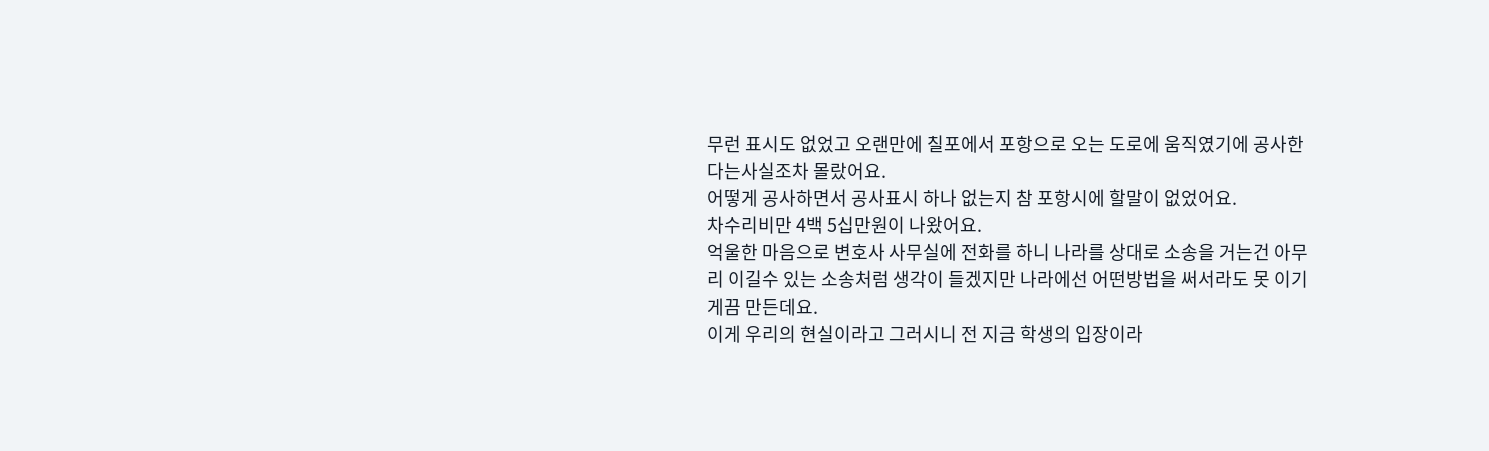무런 표시도 없었고 오랜만에 칠포에서 포항으로 오는 도로에 움직였기에 공사한다는사실조차 몰랐어요.
어떻게 공사하면서 공사표시 하나 없는지 참 포항시에 할말이 없었어요.
차수리비만 4백 5십만원이 나왔어요.
억울한 마음으로 변호사 사무실에 전화를 하니 나라를 상대로 소송을 거는건 아무리 이길수 있는 소송처럼 생각이 들겠지만 나라에선 어떤방법을 써서라도 못 이기게끔 만든데요.
이게 우리의 현실이라고 그러시니 전 지금 학생의 입장이라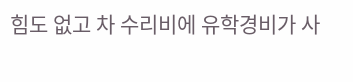힘도 없고 차 수리비에 유학경비가 사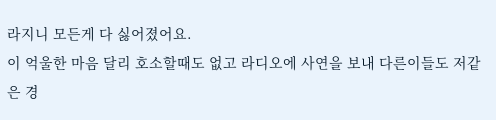라지니 모든게 다 싫어졌어요.
이 억울한 마음 달리 호소할때도 없고 라디오에 사연을 보내 다른이들도 저같은 경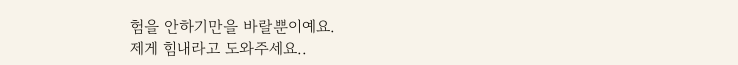험을 안하기만을 바랄뿐이예요.
제게 힘내라고 도와주세요..